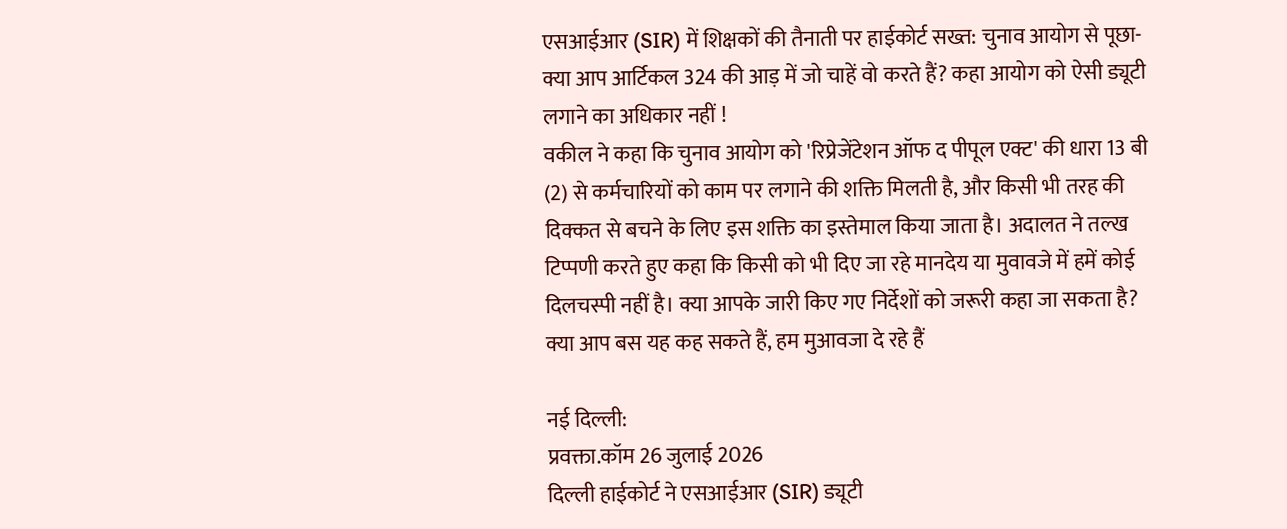एसआईआर (SIR) में शिक्षकों की तैनाती पर हाईकोर्ट सख्त: चुनाव आयोग से पूछा- क्या आप आर्टिकल 324 की आड़ में जो चाहें वो करते हैं? कहा आयोग को ऐसी ड्यूटी लगाने का अधिकार नहीं !
वकील ने कहा कि चुनाव आयोग को 'रिप्रेजेंटेशन ऑफ द पीपूल एक्ट' की धारा 13 बी (2) से कर्मचारियों को काम पर लगाने की शक्ति मिलती है, और किसी भी तरह की दिक्कत से बचने के लिए इस शक्ति का इस्तेमाल किया जाता है। अदालत ने तल्ख टिप्पणी करते हुए कहा कि किसी को भी दिए जा रहे मानदेय या मुवावजे में हमें कोई दिलचस्पी नहीं है। क्या आपके जारी किए गए निर्देशों को जरूरी कहा जा सकता है? क्या आप बस यह कह सकते हैं, हम मुआवजा दे रहे हैं

नई दिल्ली:
प्रवक्ता.कॉम 26 जुलाई 2026
दिल्ली हाईकोर्ट ने एसआईआर (SIR) ड्यूटी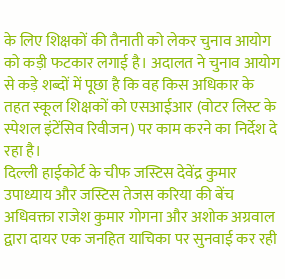के लिए शिक्षकों की तैनाती को लेकर चुनाव आयोग को कड़ी फटकार लगाई है। अदालत ने चुनाव आयोग से कड़े शब्दों में पूछा है कि वह किस अधिकार के तहत स्कूल शिक्षकों को एसआईआर (वोटर लिस्ट के स्पेशल इंटेंसिव रिवीजन) पर काम करने का निर्देश दे रहा है।
दिल्ली हाईकोर्ट के चीफ जस्टिस देवेंद्र कुमार उपाध्याय और जस्टिस तेजस करिया की बेंच अधिवक्ता राजेश कुमार गोगना और अशोक अग्रवाल द्वारा दायर एक जनहित याचिका पर सुनवाई कर रही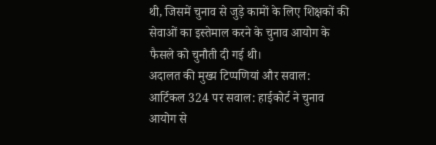थी, जिसमें चुनाव से जुड़े कामों के लिए शिक्षकों की सेवाओं का इस्तेमाल करने के चुनाव आयोग के फैसले को चुनौती दी गई थी।
अदालत की मुख्य टिप्पणियां और सवाल:
आर्टिकल 324 पर सवाल: हाईकोर्ट ने चुनाव आयोग से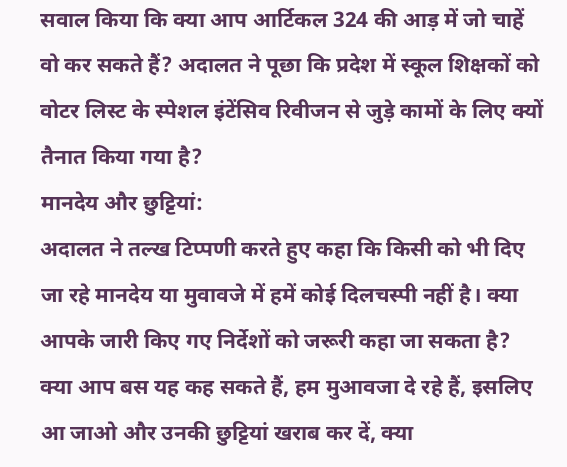सवाल किया कि क्या आप आर्टिकल 324 की आड़ में जो चाहें वो कर सकते हैं? अदालत ने पूछा कि प्रदेश में स्कूल शिक्षकों को वोटर लिस्ट के स्पेशल इंटेंसिव रिवीजन से जुड़े कामों के लिए क्यों तैनात किया गया है?
मानदेय और छुट्टियां:
अदालत ने तल्ख टिप्पणी करते हुए कहा कि किसी को भी दिए जा रहे मानदेय या मुवावजे में हमें कोई दिलचस्पी नहीं है। क्या आपके जारी किए गए निर्देशों को जरूरी कहा जा सकता है? क्या आप बस यह कह सकते हैं, हम मुआवजा दे रहे हैं, इसलिए आ जाओ और उनकी छुट्टियां खराब कर दें, क्या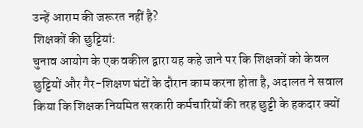उन्हें आराम की जरूरत नहीं है?
शिक्षकों की छुट्टियां:
चुनाव आयोग के एक वकील द्वारा यह कहे जाने पर कि शिक्षकों को केवल छुट्टियों और गैर-शिक्षण घंटों के दौरान काम करना होता है, अदालत ने सवाल किया कि शिक्षक नियमित सरकारी कर्मचारियों की तरह छुट्टी के हकदार क्यों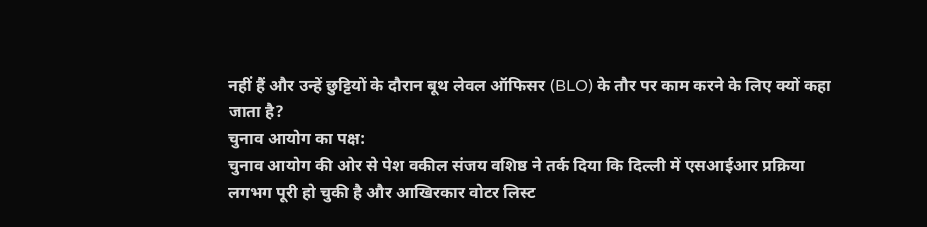नहीं हैं और उन्हें छुट्टियों के दौरान बूथ लेवल ऑफिसर (BLO) के तौर पर काम करने के लिए क्यों कहा जाता है?
चुनाव आयोग का पक्ष:
चुनाव आयोग की ओर से पेश वकील संजय वशिष्ठ ने तर्क दिया कि दिल्ली में एसआईआर प्रक्रिया लगभग पूरी हो चुकी है और आखिरकार वोटर लिस्ट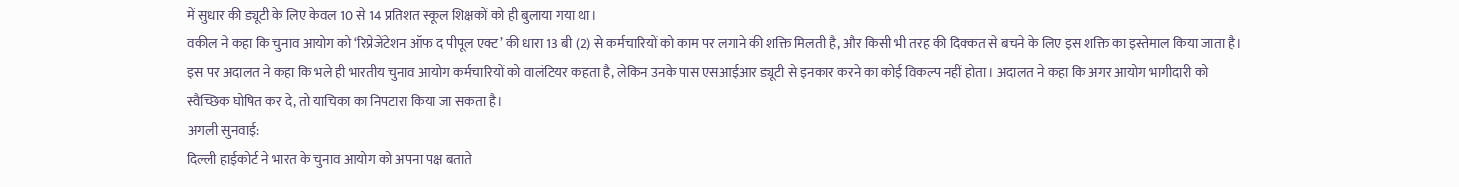में सुधार की ड्यूटी के लिए केवल 10 से 14 प्रतिशत स्कूल शिक्षकों को ही बुलाया गया था।
वकील ने कहा कि चुनाव आयोग को ‘रिप्रेजेंटेशन ऑफ द पीपूल एक्ट’ की धारा 13 बी (2) से कर्मचारियों को काम पर लगाने की शक्ति मिलती है, और किसी भी तरह की दिक्कत से बचने के लिए इस शक्ति का इस्तेमाल किया जाता है।
इस पर अदालत ने कहा कि भले ही भारतीय चुनाव आयोग कर्मचारियों को वालंटियर कहता है, लेकिन उनके पास एसआईआर ड्यूटी से इनकार करने का कोई विकल्प नहीं होता। अदालत ने कहा कि अगर आयोग भागीदारी को स्वैच्छिक घोषित कर दे, तो याचिका का निपटारा किया जा सकता है।
अगली सुनवाई:
दिल्ली हाईकोर्ट ने भारत के चुनाव आयोग को अपना पक्ष बताते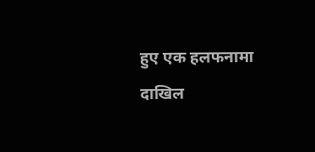हुए एक हलफनामा दाखिल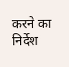करने का निर्देश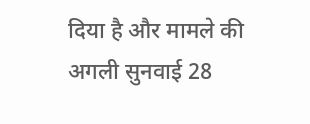दिया है और मामले की अगली सुनवाई 28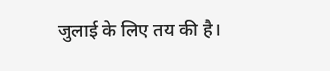जुलाई के लिए तय की है।